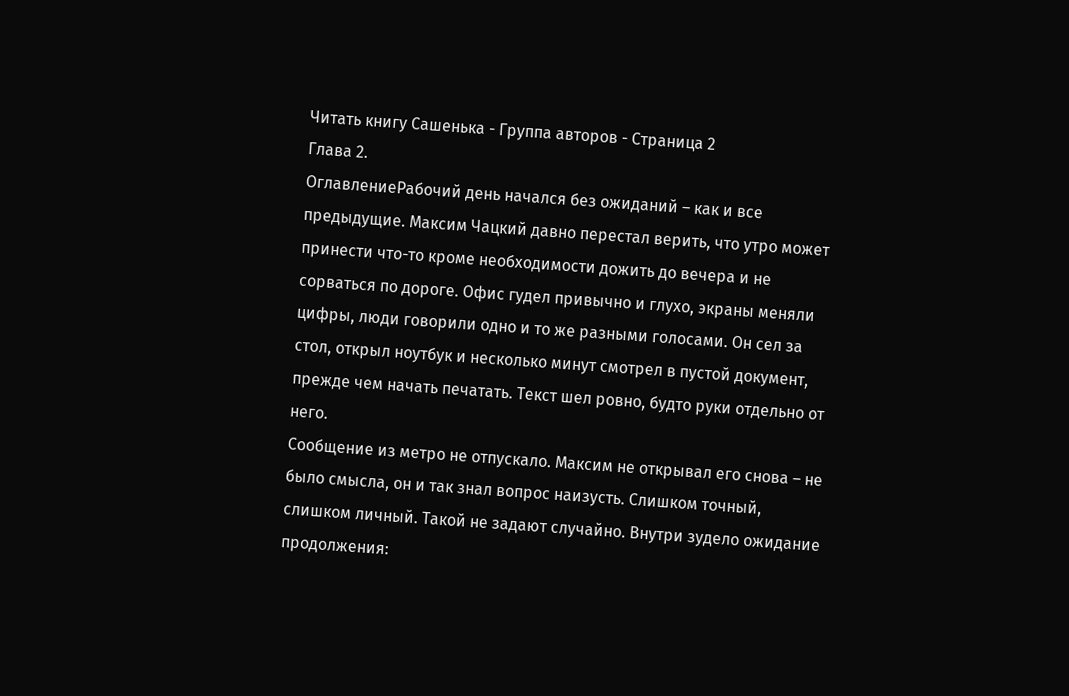Читать книгу Сашенька - Группа авторов - Страница 2
Глава 2.
ОглавлениеРабочий день начался без ожиданий – как и все предыдущие. Максим Чацкий давно перестал верить, что утро может принести что-то кроме необходимости дожить до вечера и не сорваться по дороге. Офис гудел привычно и глухо, экраны меняли цифры, люди говорили одно и то же разными голосами. Он сел за стол, открыл ноутбук и несколько минут смотрел в пустой документ, прежде чем начать печатать. Текст шел ровно, будто руки отдельно от него.
Сообщение из метро не отпускало. Максим не открывал его снова – не было смысла, он и так знал вопрос наизусть. Слишком точный, слишком личный. Такой не задают случайно. Внутри зудело ожидание продолжения: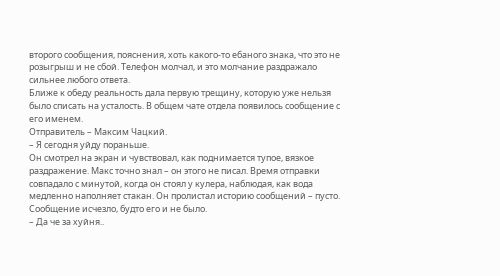второго сообщения, пояснения, хоть какого-то ебаного знака, что это не розыгрыш и не сбой. Телефон молчал, и это молчание раздражало сильнее любого ответа.
Ближе к обеду реальность дала первую трещину, которую уже нельзя было списать на усталость. В общем чате отдела появилось сообщение с его именем.
Отправитель – Максим Чацкий.
– Я сегодня уйду пораньше.
Он смотрел на экран и чувствовал, как поднимается тупое, вязкое раздражение. Макс точно знал – он этого не писал. Время отправки совпадало с минутой, когда он стоял у кулера, наблюдая, как вода медленно наполняет стакан. Он пролистал историю сообщений – пусто. Сообщение исчезло, будто его и не было.
– Да че за хуйня..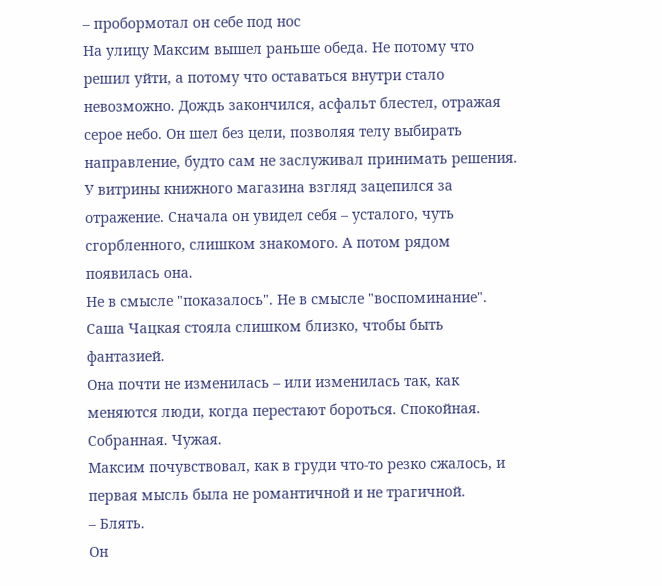– пробормотал он себе под нос
На улицу Максим вышел раньше обеда. Не потому что решил уйти, а потому что оставаться внутри стало невозможно. Дождь закончился, асфальт блестел, отражая серое небо. Он шел без цели, позволяя телу выбирать направление, будто сам не заслуживал принимать решения.
У витрины книжного магазина взгляд зацепился за отражение. Сначала он увидел себя – усталого, чуть сгорбленного, слишком знакомого. А потом рядом появилась она.
Не в смысле "показалось". Не в смысле "воспоминание". Саша Чацкая стояла слишком близко, чтобы быть фантазией.
Она почти не изменилась – или изменилась так, как меняются люди, когда перестают бороться. Спокойная. Собранная. Чужая.
Максим почувствовал, как в груди что-то резко сжалось, и первая мысль была не романтичной и не трагичной.
– Блять.
Он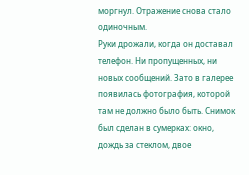моргнул. Отражение снова стало одиночным.
Руки дрожали, когда он доставал телефон. Ни пропущенных, ни новых сообщений. Зато в галерее появилась фотография, которой там не должно было быть. Снимок был сделан в сумерках: окно, дождь за стеклом, двое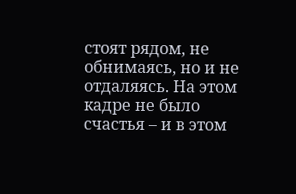стоят рядом, не обнимаясь, но и не отдаляясь. На этом кадре не было счастья – и в этом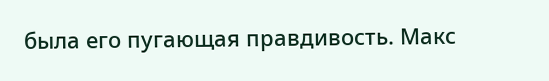была его пугающая правдивость. Макс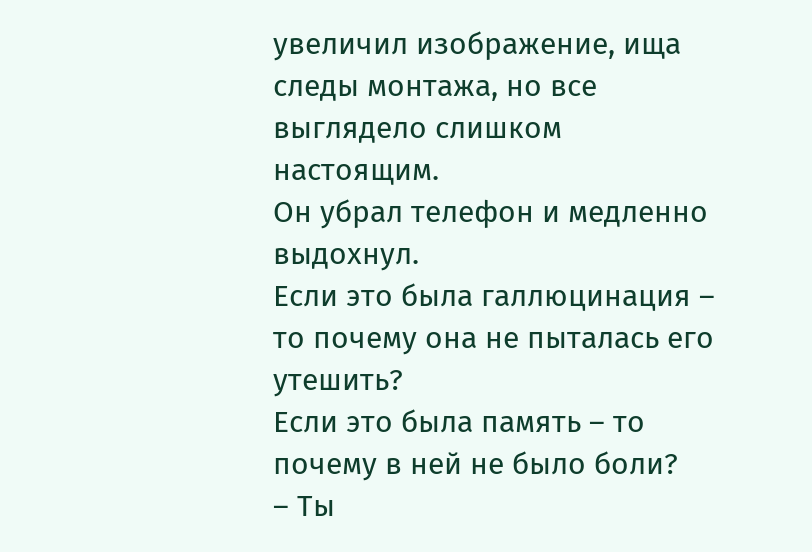увеличил изображение, ища следы монтажа, но все выглядело слишком настоящим.
Он убрал телефон и медленно выдохнул.
Если это была галлюцинация – то почему она не пыталась его утешить?
Если это была память – то почему в ней не было боли?
– Ты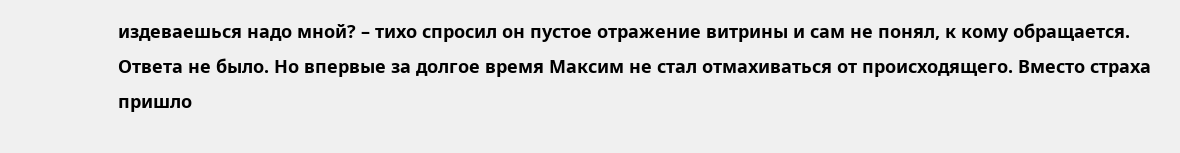издеваешься надо мной? – тихо спросил он пустое отражение витрины и сам не понял, к кому обращается.
Ответа не было. Но впервые за долгое время Максим не стал отмахиваться от происходящего. Вместо страха пришло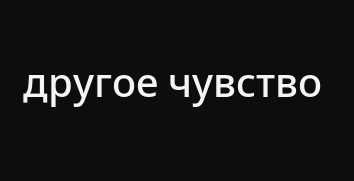другое чувство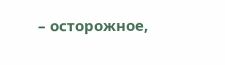– осторожное,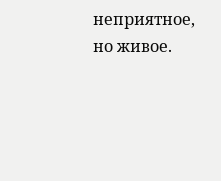неприятное, но живое.